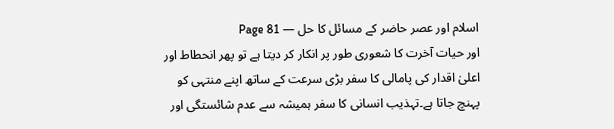اسلام اور عصر حاضر کے مسائل کا حل — Page 81
اور حیات آخرت کا شعوری طور پر انکار کر دیتا ہے تو پھر انحطاط اور اعلیٰ اقدار کی پامالی کا سفر بڑی سرعت کے ساتھ اپنے منتہی کو پہنچ جاتا ہے۔تہذیب انسانی کا سفر ہمیشہ سے عدم شائستگی اور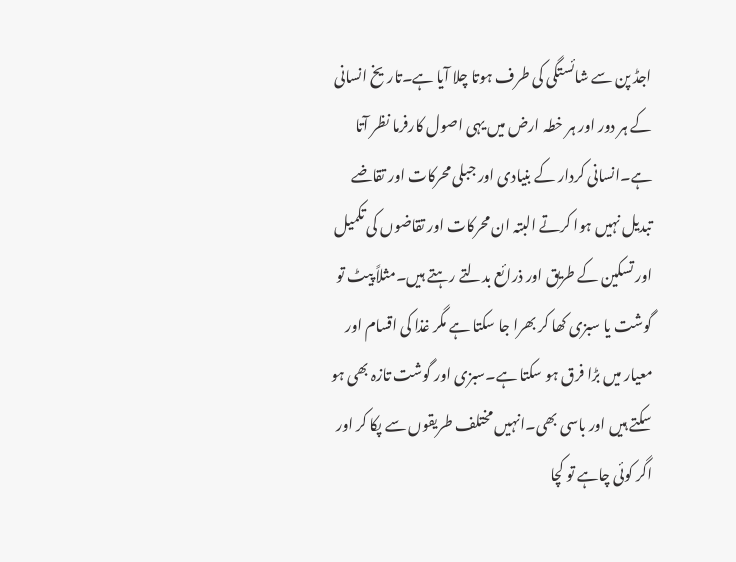اجڈ پن سے شائستگی کی طرف ہوتا چلا آیا ہے۔تاریخ انسانی کے ہر دور اور ہر خطہ ارض میں یہی اصول کارفرما نظر آتا ہے۔انسانی کردار کے بنیادی اور جبلی محرکات اور تقاضے تبدیل نہیں ہوا کرتے البتہ ان محرکات اور تقاضوں کی تکمیل اور تسکین کے طریق اور ذرائع بدلتے رہتے ہیں۔مثلاً پیٹ تو گوشت یا سبزی کھا کر بھرا جا سکتا ہے مگر غذا کی اقسام اور معیار میں بڑا فرق ہو سکتا ہے۔سبزی اور گوشت تازہ بھی ہو سکتے ہیں اور باسی بھی۔انہیں مختلف طریقوں سے پکا کر اور اگر کوئی چاہے تو کچا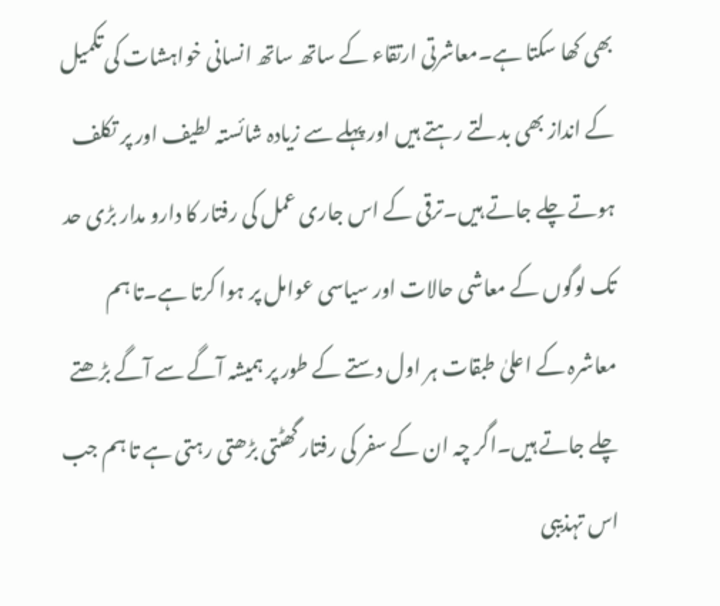بھی کھا سکتا ہے۔معاشرتی ارتقاء کے ساتھ ساتھ انسانی خواہشات کی تکمیل کے انداز بھی بدلتے رہتے ہیں اور پہلے سے زیادہ شائستہ لطیف اور پر تکلف ہوتے چلے جاتے ہیں۔ترقی کے اس جاری عمل کی رفتار کا دارو مدار بڑی حد تک لوگوں کے معاشی حالات اور سیاسی عوامل پر ہوا کرتا ہے۔تا ہم معاشرہ کے اعلیٰ طبقات ہر اول دستے کے طور پر ہمیشہ آگے سے آگے بڑھتے چلے جاتے ہیں۔اگر چہ ان کے سفر کی رفتار گھٹتی بڑھتی رہتی ہے تا ہم جب اس تہذیبی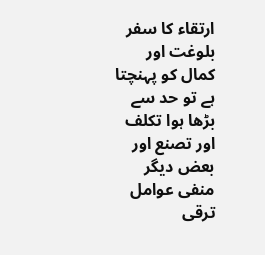ارتقاء کا سفر بلوغت اور کمال کو پہنچتا ہے تو حد سے بڑھا ہوا تکلف اور تصنع اور بعض دیگر منفی عوامل ترقی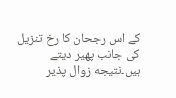کے اس رجحان کا رخ تنزیل کی جانب پھیر دیتے ہیں۔نتیجه زوال پذیر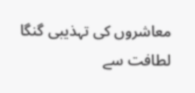معاشروں کی تہذیبی گنگا لطافت سے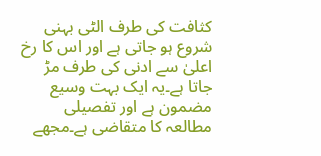کثافت کی طرف الٹی بہنی شروع ہو جاتی ہے اور اس کا رخ اعلیٰ سے ادنی کی طرف مڑ جاتا ہے۔یہ ایک بہت وسیع مضمون ہے اور تفصیلی مطالعہ کا متقاضی ہے۔مجھے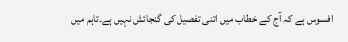افسوس ہے کہ آج کے خطاب میں اتنی تفصیل کی گنجائش نہیں ہے۔تاہم میں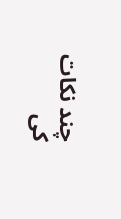چند نکات کی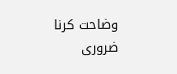وضاحت کرنا ضروری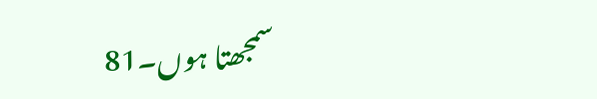سمجھتا ہوں۔81